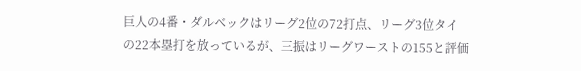巨人の4番・ダルベックはリーグ2位の72打点、リーグ3位タイの22本塁打を放っているが、三振はリーグワーストの155と評価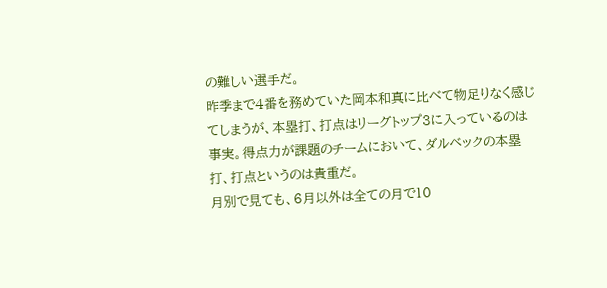の難しい選手だ。
昨季まで4番を務めていた岡本和真に比べて物足りなく感じてしまうが、本塁打、打点はリーグトップ3に入っているのは事実。得点力が課題のチームにおいて、ダルベックの本塁打、打点というのは貴重だ。
月別で見ても、6月以外は全ての月で10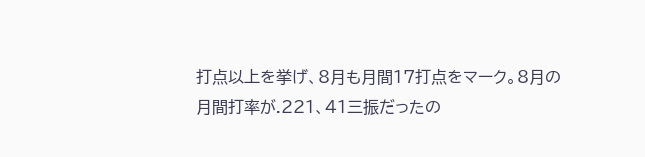打点以上を挙げ、8月も月間17打点をマーク。8月の月間打率が.221、41三振だったの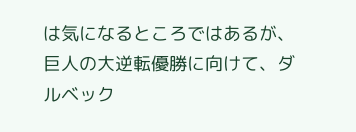は気になるところではあるが、巨人の大逆転優勝に向けて、ダルベック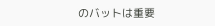のバットは重要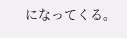になってくる。